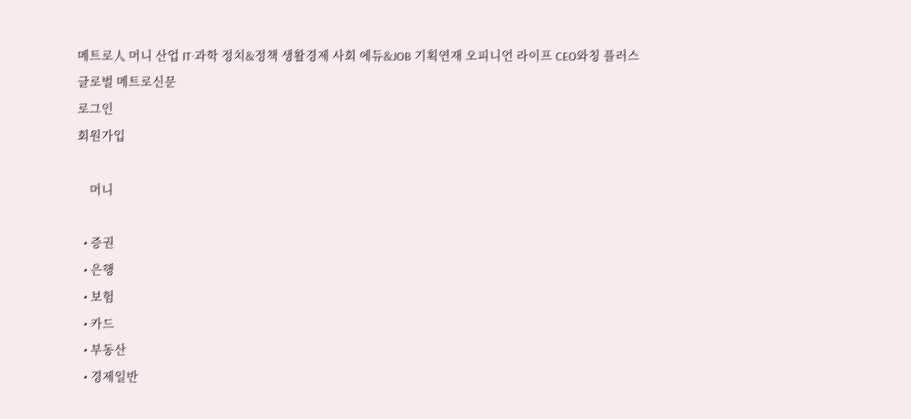메트로人 머니 산업 IT·과학 정치&정책 생활경제 사회 에듀&JOB 기획연재 오피니언 라이프 CEO와칭 플러스
글로벌 메트로신문
로그인
회원가입

    머니

  • 증권
  • 은행
  • 보험
  • 카드
  • 부동산
  • 경제일반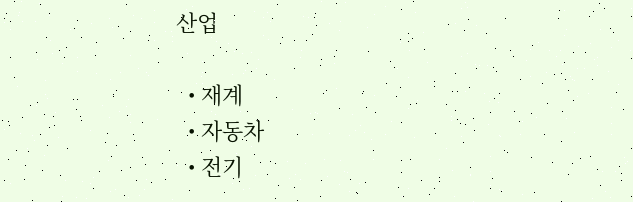산업

  • 재계
  • 자동차
  • 전기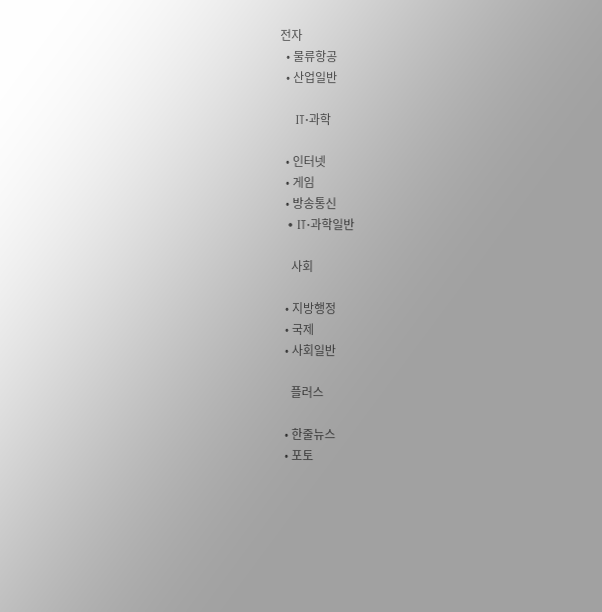전자
  • 물류항공
  • 산업일반

    IT·과학

  • 인터넷
  • 게임
  • 방송통신
  • IT·과학일반

    사회

  • 지방행정
  • 국제
  • 사회일반

    플러스

  • 한줄뉴스
  • 포토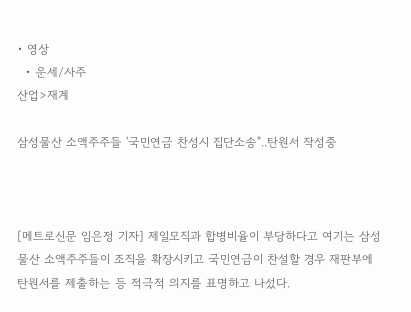• 영상
  • 운세/사주
산업>재계

삼성물산 소액주주들 '국민연금 찬성시 집단소송"..탄원서 작성중



[메트로신문 임은정 기자] 제일모직과 합병비율이 부당하다고 여기는 삼성물산 소액주주들이 조직을 확장시키고 국민연금이 찬설할 경우 재판부에 탄원서를 제출하는 등 적극적 의지를 표명하고 나섰다.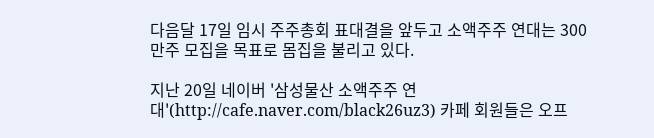다음달 17일 임시 주주총회 표대결을 앞두고 소액주주 연대는 300만주 모집을 목표로 몸집을 불리고 있다.

지난 20일 네이버 '삼성물산 소액주주 연대'(http://cafe.naver.com/black26uz3) 카페 회원들은 오프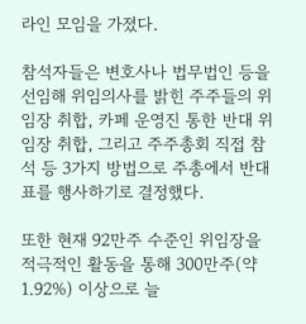라인 모임을 가졌다.

참석자들은 변호사나 법무법인 등을 선임해 위임의사를 밝힌 주주들의 위임장 취합, 카페 운영진 통한 반대 위임장 취합, 그리고 주주총회 직접 참석 등 3가지 방법으로 주총에서 반대표를 행사하기로 결정했다.

또한 현재 92만주 수준인 위임장을 적극적인 활동을 통해 300만주(약 1.92%) 이상으로 늘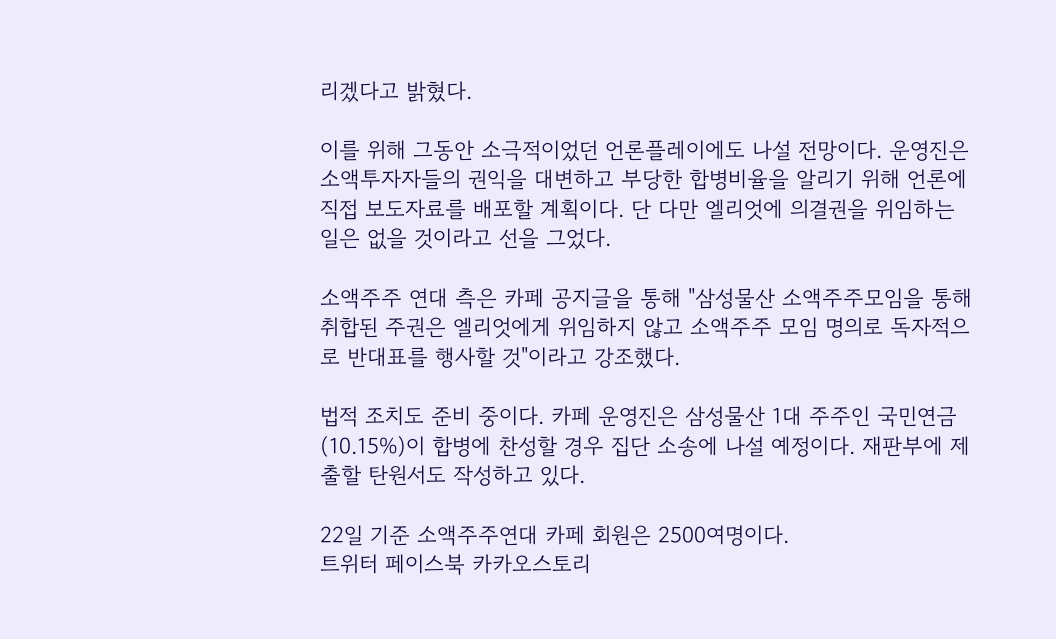리겠다고 밝혔다.

이를 위해 그동안 소극적이었던 언론플레이에도 나설 전망이다. 운영진은 소액투자자들의 권익을 대변하고 부당한 합병비율을 알리기 위해 언론에 직접 보도자료를 배포할 계획이다. 단 다만 엘리엇에 의결권을 위임하는 일은 없을 것이라고 선을 그었다.

소액주주 연대 측은 카페 공지글을 통해 "삼성물산 소액주주모임을 통해 취합된 주권은 엘리엇에게 위임하지 않고 소액주주 모임 명의로 독자적으로 반대표를 행사할 것"이라고 강조했다.

법적 조치도 준비 중이다. 카페 운영진은 삼성물산 1대 주주인 국민연금(10.15%)이 합병에 찬성할 경우 집단 소송에 나설 예정이다. 재판부에 제출할 탄원서도 작성하고 있다.

22일 기준 소액주주연대 카페 회원은 2500여명이다.
트위터 페이스북 카카오스토리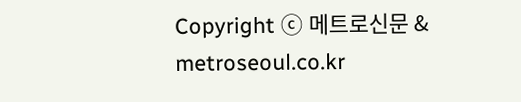Copyright ⓒ 메트로신문 & metroseoul.co.kr